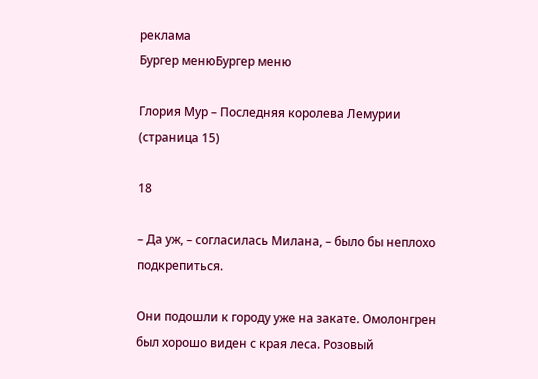реклама
Бургер менюБургер меню

Глория Мур – Последняя королева Лемурии (страница 15)

18

– Да уж, – согласилась Милана, – было бы неплохо подкрепиться.

Они подошли к городу уже на закате. Омолонгрен был хорошо виден с края леса. Розовый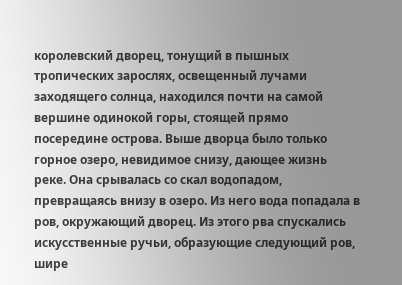королевский дворец, тонущий в пышных тропических зарослях, освещенный лучами заходящего солнца, находился почти на самой вершине одинокой горы, стоящей прямо посередине острова. Выше дворца было только горное озеро, невидимое снизу, дающее жизнь реке. Она срывалась со скал водопадом, превращаясь внизу в озеро. Из него вода попадала в ров, окружающий дворец. Из этого рва спускались искусственные ручьи, образующие следующий ров, шире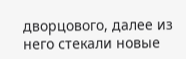дворцового, далее из него стекали новые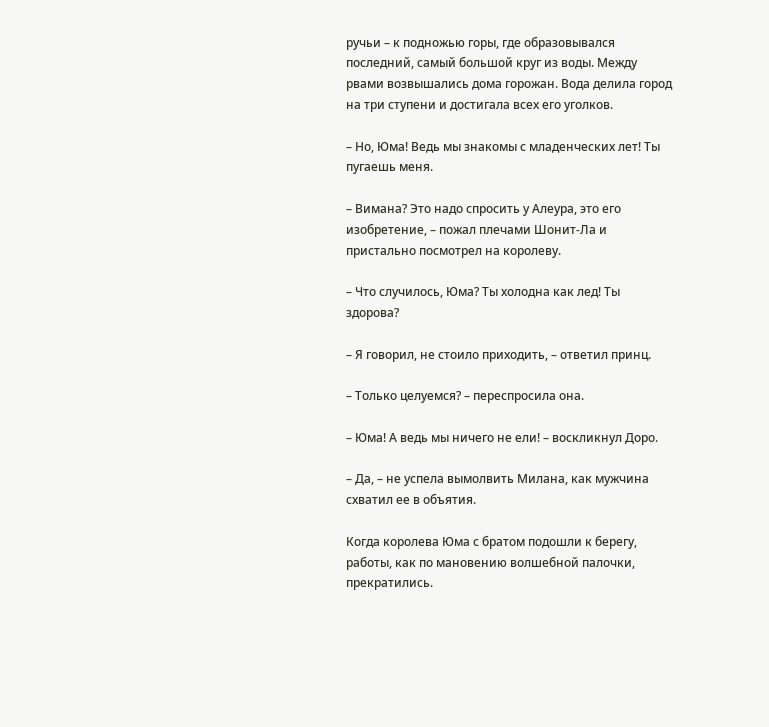ручьи – к подножью горы, где образовывался последний, самый большой круг из воды. Между рвами возвышались дома горожан. Вода делила город на три ступени и достигала всех его уголков.

– Но, Юма! Ведь мы знакомы с младенческих лет! Ты пугаешь меня.

– Вимана? Это надо спросить у Алеура, это его изобретение, – пожал плечами Шонит-Ла и пристально посмотрел на королеву.

– Что случилось, Юма? Ты холодна как лед! Ты здорова?

– Я говорил, не стоило приходить, – ответил принц.

– Только целуемся? – переспросила она.

– Юма! А ведь мы ничего не ели! – воскликнул Доро.

– Да, – не успела вымолвить Милана, как мужчина схватил ее в объятия.

Когда королева Юма с братом подошли к берегу, работы, как по мановению волшебной палочки, прекратились.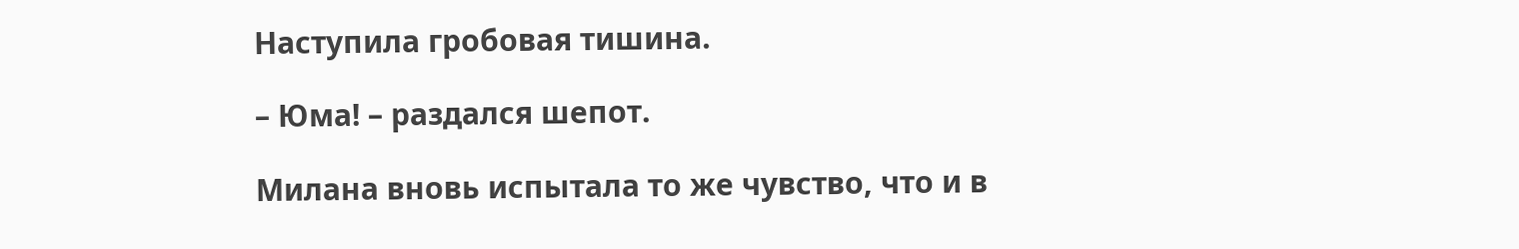Наступила гробовая тишина.

– Юма! – раздался шепот.

Милана вновь испытала то же чувство, что и в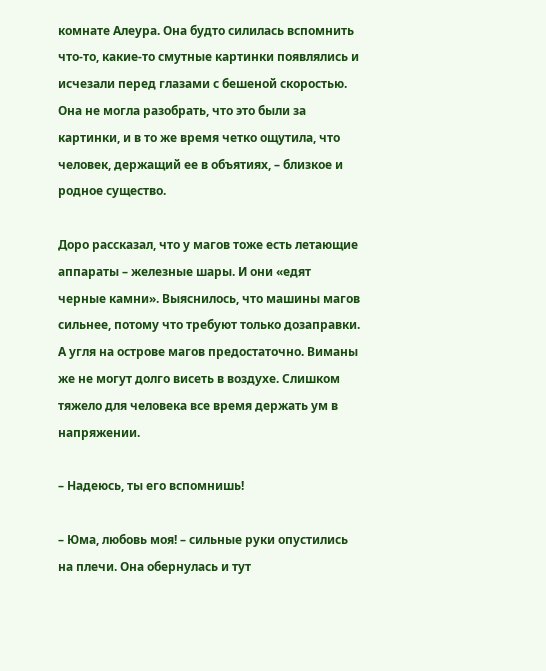комнате Алеура. Она будто силилась вспомнить что-то, какие-то смутные картинки появлялись и исчезали перед глазами с бешеной скоростью. Она не могла разобрать, что это были за картинки, и в то же время четко ощутила, что человек, держащий ее в объятиях, – близкое и родное существо.

Доро рассказал, что у магов тоже есть летающие аппараты – железные шары. И они «едят черные камни». Выяснилось, что машины магов сильнее, потому что требуют только дозаправки. А угля на острове магов предостаточно. Виманы же не могут долго висеть в воздухе. Слишком тяжело для человека все время держать ум в напряжении.

– Надеюсь, ты его вспомнишь!

– Юма, любовь моя! – сильные руки опустились на плечи. Она обернулась и тут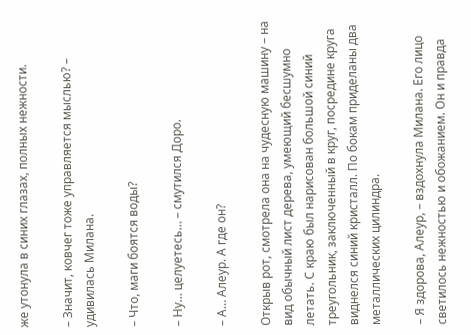же утонула в синих глазах, полных нежности.

– Значит, ковчег тоже управляется мыслью? – удивилась Милана.

– Что, маги боятся воды?

– Ну… целуетесь… – смутился Доро.

– А… Алеур. А где он?

Открыв рот, смотрела она на чудесную машину – на вид обычный лист дерева, умеющий бесшумно летать. С краю был нарисован большой синий треугольник, заключенный в круг, посредине круга виднелся синий кристалл. По бокам приделаны два металлических цилиндра.

– Я здорова, Алеур, – вздохнула Милана. Его лицо светилось нежностью и обожанием. Он и правда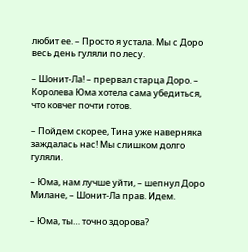любит ее. – Просто я устала. Мы с Доро весь день гуляли по лесу.

– Шонит-Ла! – прервал старца Доро. – Королева Юма хотела сама убедиться, что ковчег почти готов.

– Пойдем скорее, Тина уже наверняка заждалась нас! Мы слишком долго гуляли.

– Юма, нам лучше уйти, – шепнул Доро Милане, – Шонит-Ла прав. Идем.

– Юма, ты… точно здорова?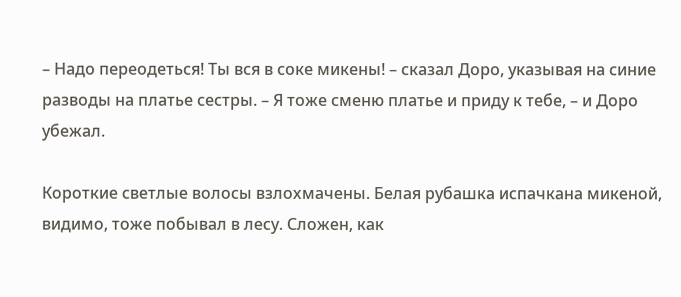– Надо переодеться! Ты вся в соке микены! – сказал Доро, указывая на синие разводы на платье сестры. – Я тоже сменю платье и приду к тебе, – и Доро убежал.

Короткие светлые волосы взлохмачены. Белая рубашка испачкана микеной, видимо, тоже побывал в лесу. Сложен, как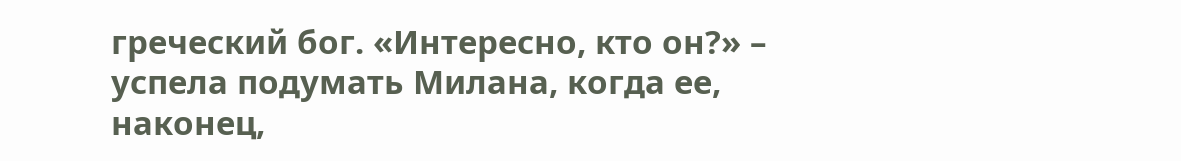греческий бог. «Интересно, кто он?» – успела подумать Милана, когда ее, наконец,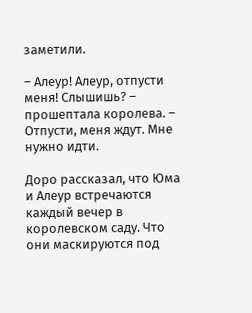заметили.

– Алеур! Алеур, отпусти меня! Слышишь? – прошептала королева. – Отпусти, меня ждут. Мне нужно идти.

Доро рассказал, что Юма и Алеур встречаются каждый вечер в королевском саду. Что они маскируются под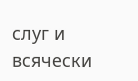слуг и всячески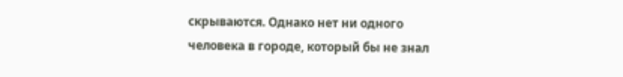скрываются. Однако нет ни одного человека в городе, который бы не знал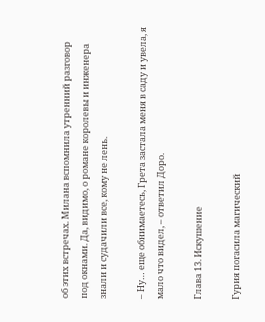об этих встречах. Милана вспомнила утренний разговор под окнами. Да, видимо, о романе королевы и инженера знали и судачили все, кому не лень.

– Ну… еще обнимаетесь, Грета застала меня в саду и увела, я мало что видел, – ответил Доро.

Глава 13. Искушение

Гурия погасила магический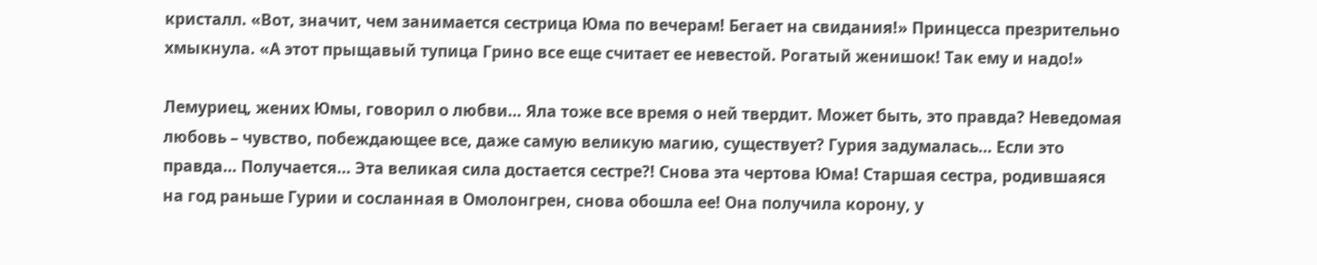кристалл. «Вот, значит, чем занимается сестрица Юма по вечерам! Бегает на свидания!» Принцесса презрительно хмыкнула. «А этот прыщавый тупица Грино все еще считает ее невестой. Рогатый женишок! Так ему и надо!»

Лемуриец, жених Юмы, говорил о любви… Яла тоже все время о ней твердит. Может быть, это правда? Неведомая любовь – чувство, побеждающее все, даже самую великую магию, существует? Гурия задумалась… Если это правда… Получается… Эта великая сила достается сестре?! Снова эта чертова Юма! Старшая сестра, родившаяся на год раньше Гурии и сосланная в Омолонгрен, снова обошла ее! Она получила корону, у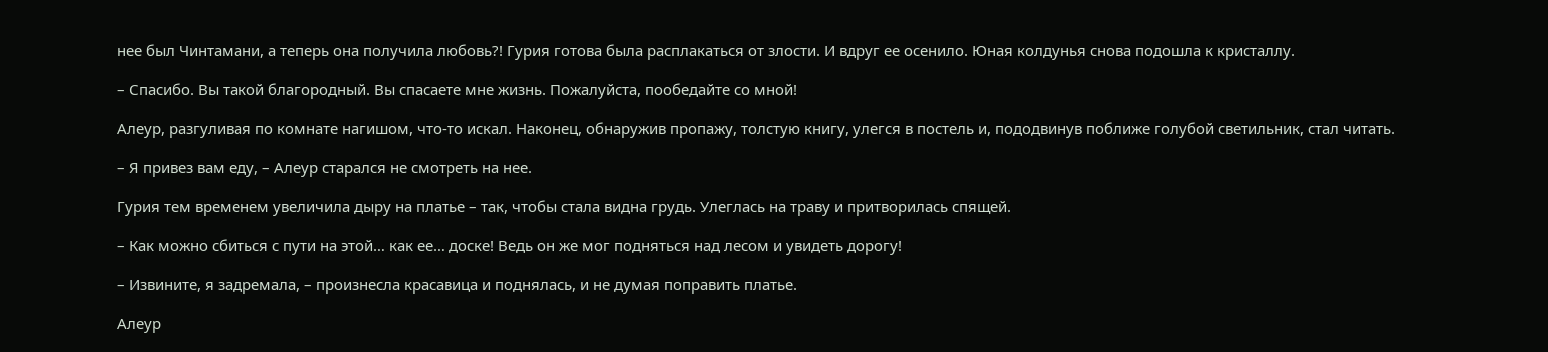нее был Чинтамани, а теперь она получила любовь?! Гурия готова была расплакаться от злости. И вдруг ее осенило. Юная колдунья снова подошла к кристаллу.

– Спасибо. Вы такой благородный. Вы спасаете мне жизнь. Пожалуйста, пообедайте со мной!

Алеур, разгуливая по комнате нагишом, что-то искал. Наконец, обнаружив пропажу, толстую книгу, улегся в постель и, пододвинув поближе голубой светильник, стал читать.

– Я привез вам еду, – Алеур старался не смотреть на нее.

Гурия тем временем увеличила дыру на платье – так, чтобы стала видна грудь. Улеглась на траву и притворилась спящей.

– Как можно сбиться с пути на этой… как ее… доске! Ведь он же мог подняться над лесом и увидеть дорогу!

– Извините, я задремала, – произнесла красавица и поднялась, и не думая поправить платье.

Алеур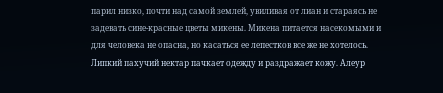парил низко, почти над самой землей, увиливая от лиан и стараясь не задевать сине-красные цветы микены. Микена питается насекомыми и для человека не опасна, но касаться ее лепестков все же не хотелось. Липкий пахучий нектар пачкает одежду и раздражает кожу. Алеур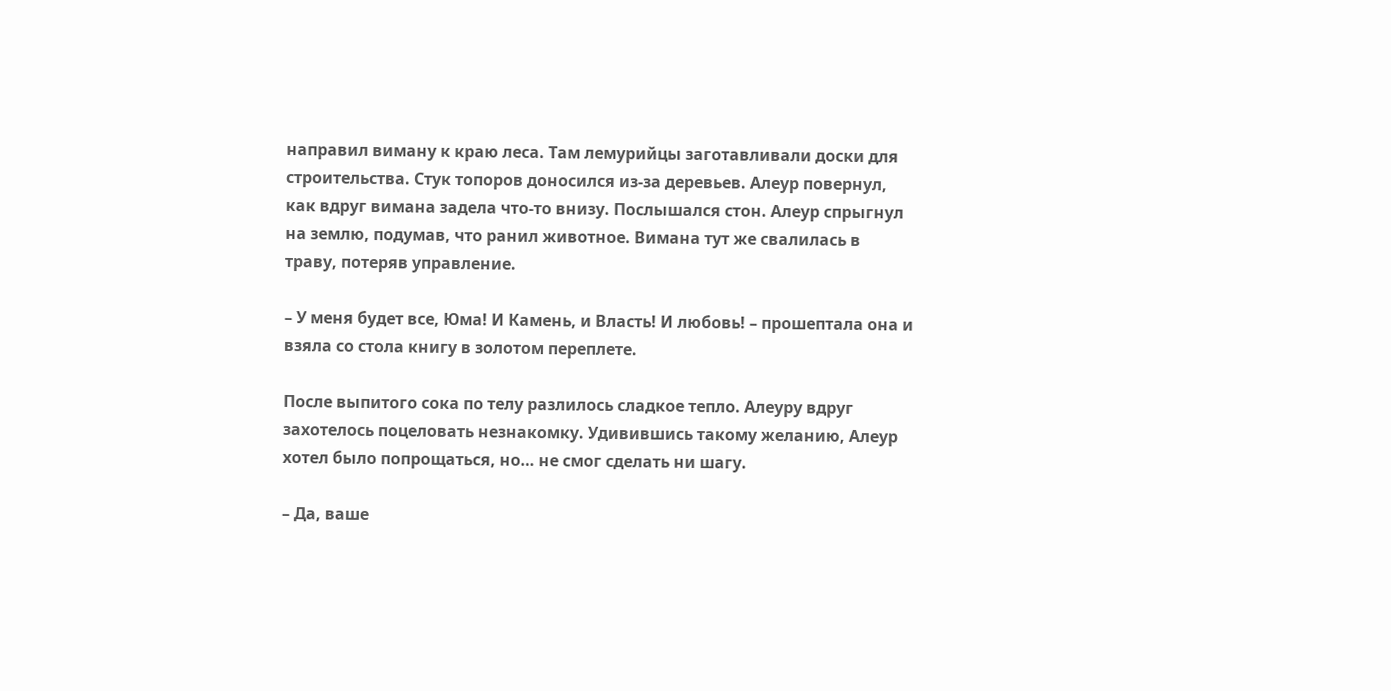направил виману к краю леса. Там лемурийцы заготавливали доски для строительства. Стук топоров доносился из-за деревьев. Алеур повернул, как вдруг вимана задела что-то внизу. Послышался стон. Алеур спрыгнул на землю, подумав, что ранил животное. Вимана тут же свалилась в траву, потеряв управление.

– У меня будет все, Юма! И Камень, и Власть! И любовь! – прошептала она и взяла со стола книгу в золотом переплете.

После выпитого сока по телу разлилось сладкое тепло. Алеуру вдруг захотелось поцеловать незнакомку. Удивившись такому желанию, Алеур хотел было попрощаться, но… не смог сделать ни шагу.

– Да, ваше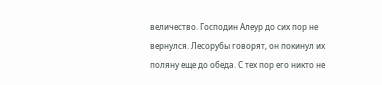величество. Господин Алеур до сих пор не вернулся. Лесорубы говорят, он покинул их поляну еще до обеда. С тех пор его никто не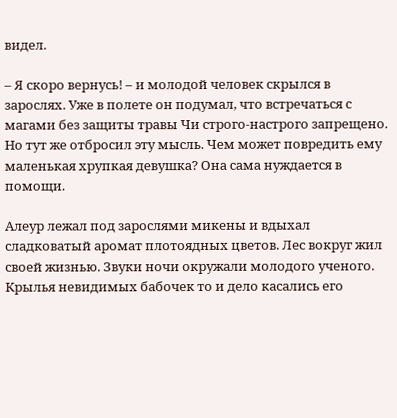видел.

– Я скоро вернусь! – и молодой человек скрылся в зарослях. Уже в полете он подумал, что встречаться с магами без защиты травы Чи строго-настрого запрещено. Но тут же отбросил эту мысль. Чем может повредить ему маленькая хрупкая девушка? Она сама нуждается в помощи.

Алеур лежал под зарослями микены и вдыхал сладковатый аромат плотоядных цветов. Лес вокруг жил своей жизнью. Звуки ночи окружали молодого ученого. Крылья невидимых бабочек то и дело касались его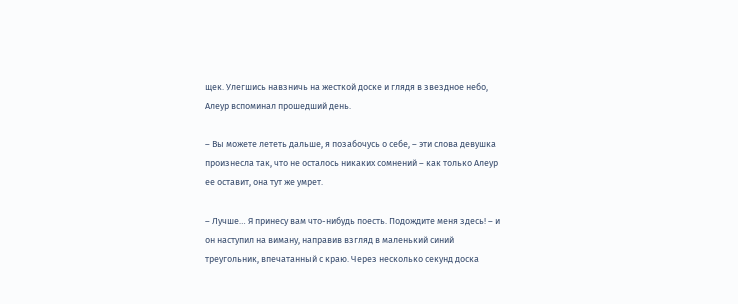щек. Улегшись навзничь на жесткой доске и глядя в звездное небо, Алеур вспоминал прошедший день.

– Вы можете лететь дальше, я позабочусь о себе, – эти слова девушка произнесла так, что не осталось никаких сомнений – как только Алеур ее оставит, она тут же умрет.

– Лучше… Я принесу вам что-нибудь поесть. Подождите меня здесь! – и он наступил на виману, направив взгляд в маленький синий треугольник, впечатанный с краю. Через несколько секунд доска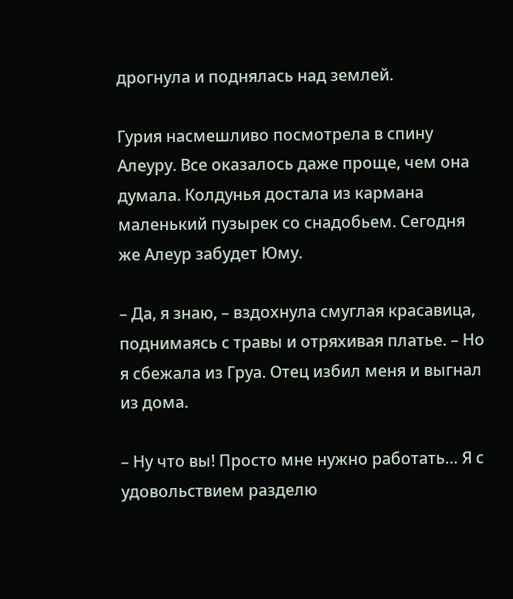дрогнула и поднялась над землей.

Гурия насмешливо посмотрела в спину Алеуру. Все оказалось даже проще, чем она думала. Колдунья достала из кармана маленький пузырек со снадобьем. Сегодня же Алеур забудет Юму.

– Да, я знаю, – вздохнула смуглая красавица, поднимаясь с травы и отряхивая платье. – Но я сбежала из Груа. Отец избил меня и выгнал из дома.

– Ну что вы! Просто мне нужно работать… Я с удовольствием разделю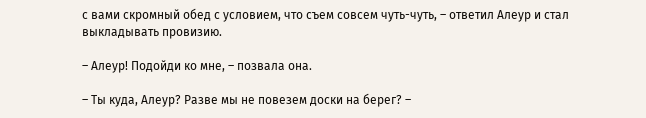с вами скромный обед с условием, что съем совсем чуть-чуть, – ответил Алеур и стал выкладывать провизию.

– Алеур! Подойди ко мне, – позвала она.

– Ты куда, Алеур? Разве мы не повезем доски на берег? –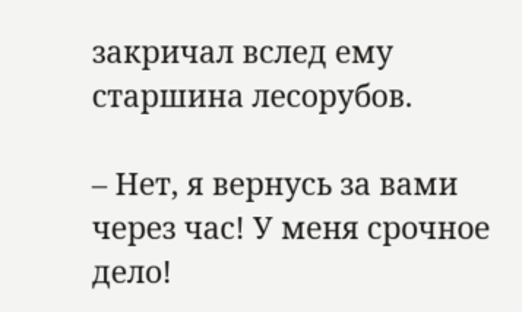закричал вслед ему старшина лесорубов.

– Нет, я вернусь за вами через час! У меня срочное дело!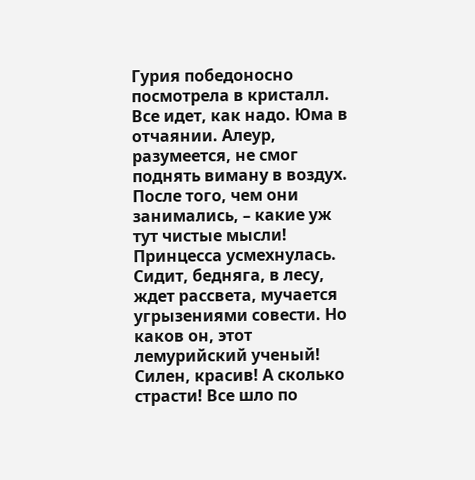Гурия победоносно посмотрела в кристалл. Все идет, как надо. Юма в отчаянии. Алеур, разумеется, не смог поднять виману в воздух. После того, чем они занимались, – какие уж тут чистые мысли! Принцесса усмехнулась. Сидит, бедняга, в лесу, ждет рассвета, мучается угрызениями совести. Но каков он, этот лемурийский ученый! Силен, красив! А сколько страсти! Все шло по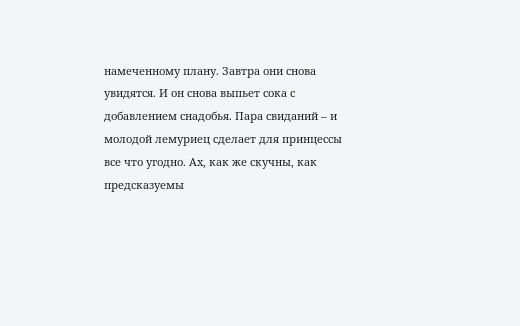намеченному плану. Завтра они снова увидятся. И он снова выпьет сока с добавлением снадобья. Пара свиданий – и молодой лемуриец сделает для принцессы все что угодно. Ах, как же скучны, как предсказуемы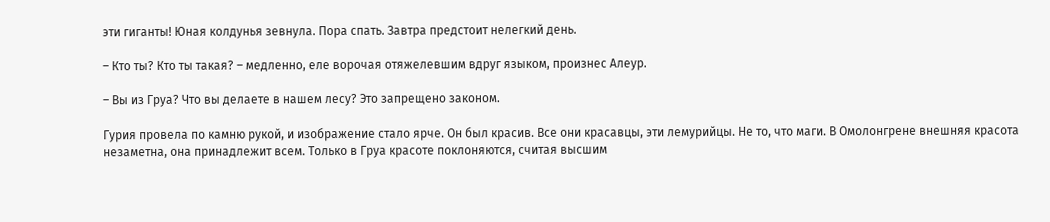эти гиганты! Юная колдунья зевнула. Пора спать. Завтра предстоит нелегкий день.

– Кто ты? Кто ты такая? – медленно, еле ворочая отяжелевшим вдруг языком, произнес Алеур.

– Вы из Груа? Что вы делаете в нашем лесу? Это запрещено законом.

Гурия провела по камню рукой, и изображение стало ярче. Он был красив. Все они красавцы, эти лемурийцы. Не то, что маги. В Омолонгрене внешняя красота незаметна, она принадлежит всем. Только в Груа красоте поклоняются, считая высшим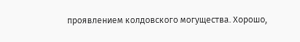проявлением колдовского могущества. Хорошо,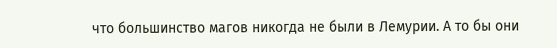что большинство магов никогда не были в Лемурии. А то бы они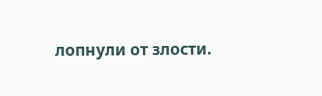лопнули от злости.